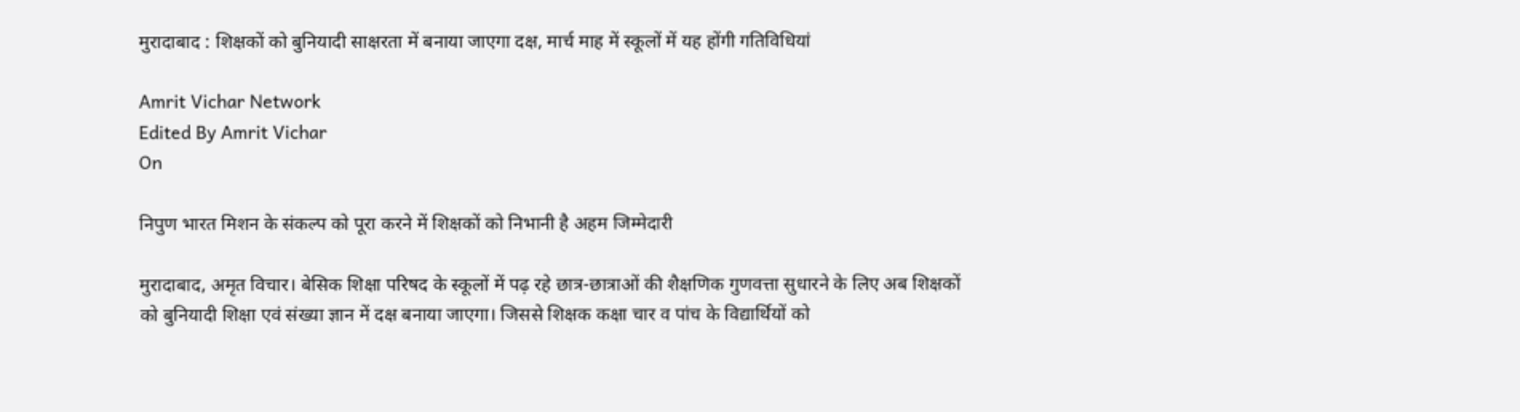मुरादाबाद : शिक्षकों को बुनियादी साक्षरता में बनाया जाएगा दक्ष, मार्च माह में स्कूलों में यह होंगी गतिविधियां

Amrit Vichar Network
Edited By Amrit Vichar
On

निपुण भारत मिशन के संकल्प को पूरा करने में शिक्षकों को निभानी है अहम जिम्मेदारी

मुरादाबाद, अमृत विचार। बेसिक शिक्षा परिषद के स्कूलों में पढ़ रहे छात्र-छात्राओं की शैक्षणिक गुणवत्ता सुधारने के लिए अब शिक्षकों को बुनियादी शिक्षा एवं संख्या ज्ञान में दक्ष बनाया जाएगा। जिससे शिक्षक कक्षा चार व पांच के विद्यार्थियों को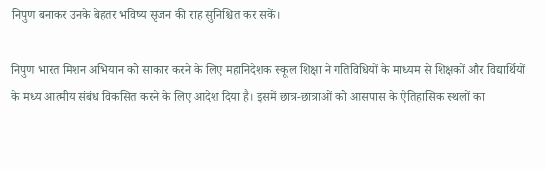निपुण बनाकर उनके बेहतर भविष्य सृजन की राह सुनिश्चित कर सकें।

निपुण भारत मिशन अभियान को साकार करने के लिए महानिदेशक स्कूल शिक्षा ने गतिविधियों के माध्यम से शिक्षकों और विद्यार्थियों के मध्य आत्मीय संबंध विकसित करने के लिए आदेश दिया है। इसमें छात्र-छात्राओं को आसपास के ऐतिहासिक स्थलों का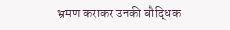भ्रमण कराकर उनकी बौद्धिक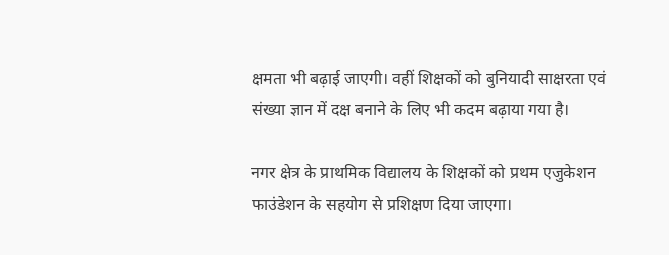क्षमता भी बढ़ाई जाएगी। वहीं शिक्षकों को बुनियादी साक्षरता एवं संख्या ज्ञान में दक्ष बनाने के लिए भी कदम बढ़ाया गया है।

नगर क्षेत्र के प्राथमिक विद्यालय के शिक्षकों को प्रथम एजुकेशन फाउंडेशन के सहयोग से प्रशिक्षण दिया जाएगा।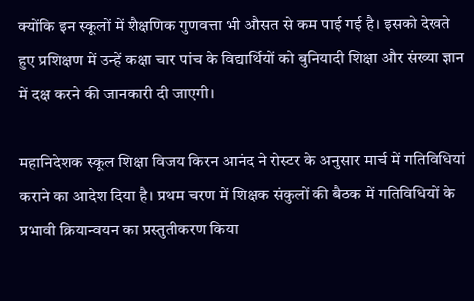क्योंकि इन स्कूलों में शैक्षणिक गुणवत्ता भी औसत से कम पाई गई है। इसको देखते हुए प्रशिक्षण में उन्हें कक्षा चार पांच के विद्यार्थियों को बुनियादी शिक्षा और संख्या ज्ञान में दक्ष करने की जानकारी दी जाएगी।

महानिदेशक स्कूल शिक्षा विजय किरन आनंद ने रोस्टर के अनुसार मार्च में गतिविधियां कराने का आदेश दिया है। प्रथम चरण में शिक्षक संकुलों की बैठक में गतिविधियों के प्रभावी क्रियान्वयन का प्रस्तुतीकरण किया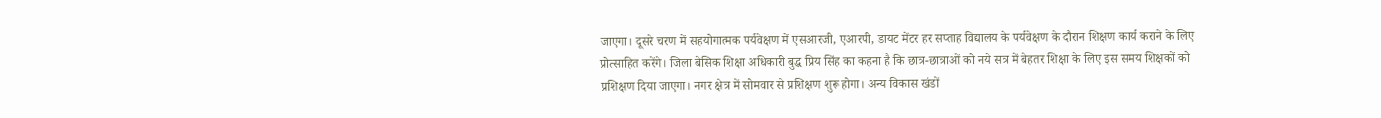जाएगा। दूसरे चरण में सहयोगात्मक पर्यवेक्षण में एसआरजी, एआरपी, डायट मेंटर हर सप्ताह विद्यालय के पर्यवेक्षण के दौरान शिक्षण कार्य कराने के लिए प्रोत्साहित करेंगे। जिला बेसिक शिक्षा अधिकारी बुद्ध प्रिय सिंह का कहना है कि छात्र-छात्राओं को नये सत्र में बेहतर शिक्षा के लिए इस समय शिक्षकों को प्रशिक्षण दिया जाएगा। नगर क्षेत्र में सोमवार से प्रशिक्षण शुरू होगा। अन्य विकास खंडों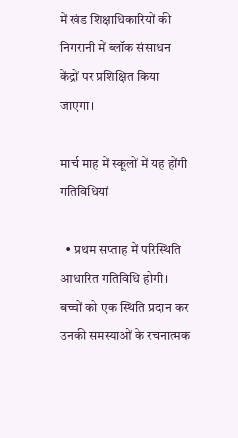में खंड शिक्षाधिकारियों की निगरानी में ब्लॉक संसाधन केंद्रों पर प्रशिक्षित किया जाएगा।

मार्च माह में स्कूलों में यह होंगी गतिविधियां

  • प्रथम सप्ताह में परिस्थिति आधारित गतिविधि होगी। बच्चों को एक स्थिति प्रदान कर उनकी समस्याओं के रचनात्मक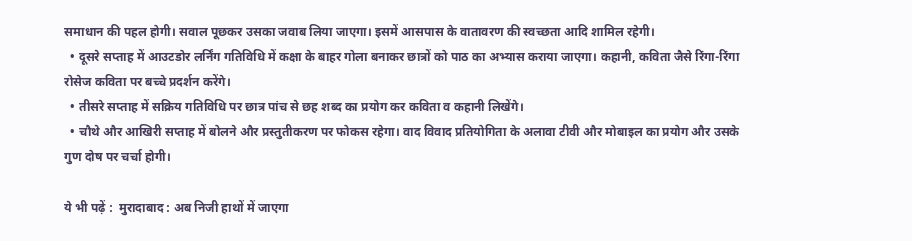समाधान की पहल होगी। सवाल पूछकर उसका जवाब लिया जाएगा। इसमें आसपास के वातावरण की स्वच्छता आदि शामिल रहेगी।
  • दूसरे सप्ताह में आउटडोर लर्निंग गतिविधि में कक्षा के बाहर गोला बनाकर छात्रों को पाठ का अभ्यास कराया जाएगा। कहानी, कविता जैसे रिंगा-रिंगा रोसेज कविता पर बच्चे प्रदर्शन करेंगे।
  • तीसरे सप्ताह में सक्रिय गतिविधि पर छात्र पांच से छह शब्द का प्रयोग कर कविता व कहानी लिखेंगे।
  • चौथे और आखिरी सप्ताह में बोलने और प्रस्तुतीकरण पर फोकस रहेगा। वाद विवाद प्रतियोगिता के अलावा टीवी और मोबाइल का प्रयोग और उसके गुण दोष पर चर्चा होगी।

ये भी पढ़ें :  मुरादाबाद : अब निजी हाथों में जाएगा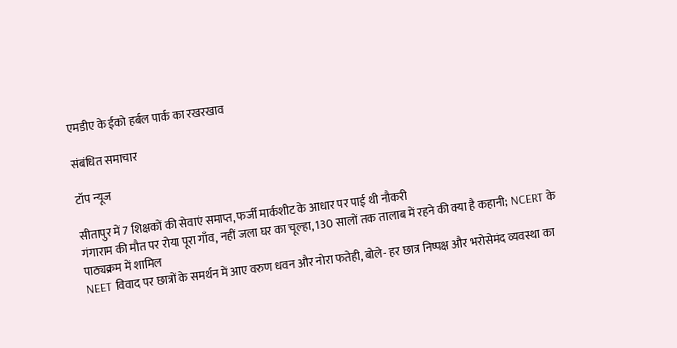एमडीए के ईको हर्बल पार्क का रखरखाव

संबंधित समाचार

टॉप न्यूज

सीतापुर में 7 शिक्षकों की सेवाएं समाप्त, फर्जी मार्कशीट के आधार पर पाई थी नौकरी
गंगाराम की मौत पर रोया पूरा गाँव, नहीं जला घर का चूल्हा, 130 सालों तक तालाब में रहने की क्या है कहानी; NCERT के पाठ्यक्रम में शामिल
NEET विवाद पर छात्रों के समर्थन में आए वरुण धवन और नोरा फतेही, बोले- हर छात्र निष्पक्ष और भरोसेमंद व्यवस्था का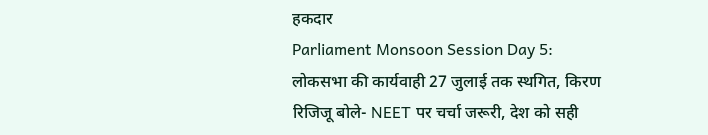हकदार
Parliament Monsoon Session Day 5: लोकसभा की कार्यवाही 27 जुलाई तक स्थगित, किरण रिजिजू बोले- NEET पर चर्चा जरूरी, देश को सही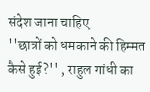संदेश जाना चाहिए
''छात्रों को धमकाने की हिम्मत कैसे हुई?'' , राहुल गांधी का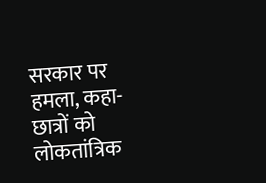सरकार पर हमला, कहा- छात्रों को लोकतांत्रिक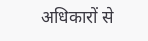अधिकारों से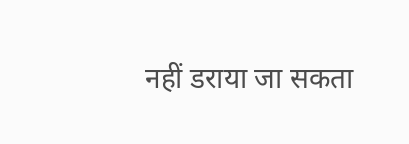नहीं डराया जा सकता